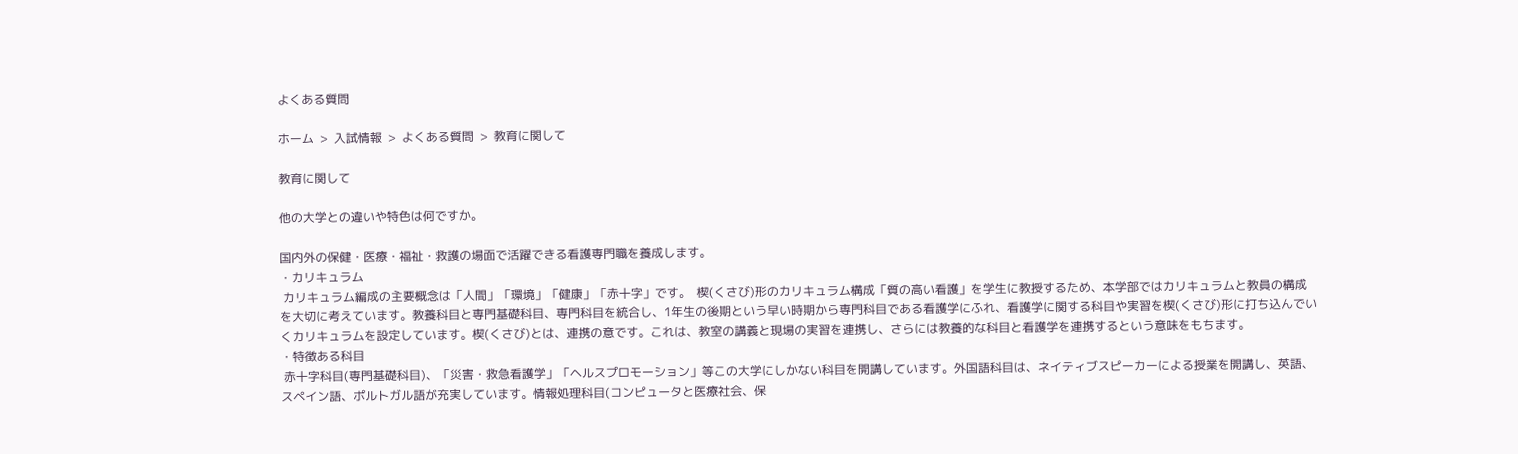よくある質問

ホーム  >  入試情報  >  よくある質問  >  教育に関して

教育に関して

他の大学との違いや特色は何ですか。

国内外の保健・医療・福祉・救護の場面で活躍できる看護専門職を養成します。
・カリキュラム
 カリキュラム編成の主要概念は「人間」「環境」「健康」「赤十字」です。  楔(くさび)形のカリキュラム構成「質の高い看護」を学生に教授するため、本学部ではカリキュラムと教員の構成を大切に考えています。教養科目と専門基礎科目、専門科目を統合し、1年生の後期という早い時期から専門科目である看護学にふれ、看護学に関する科目や実習を楔(くさび)形に打ち込んでいくカリキュラムを設定しています。楔(くさび)とは、連携の意です。これは、教室の講義と現場の実習を連携し、さらには教養的な科目と看護学を連携するという意味をもちます。
・特徴ある科目
 赤十字科目(専門基礎科目)、「災害・救急看護学」「ヘルスプロモーション」等この大学にしかない科目を開講しています。外国語科目は、ネイティブスピーカーによる授業を開講し、英語、スペイン語、ポルトガル語が充実しています。情報処理科目(コンピュータと医療社会、保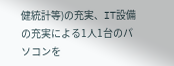健統計等)の充実、IT設備の充実による1人1台のパソコンを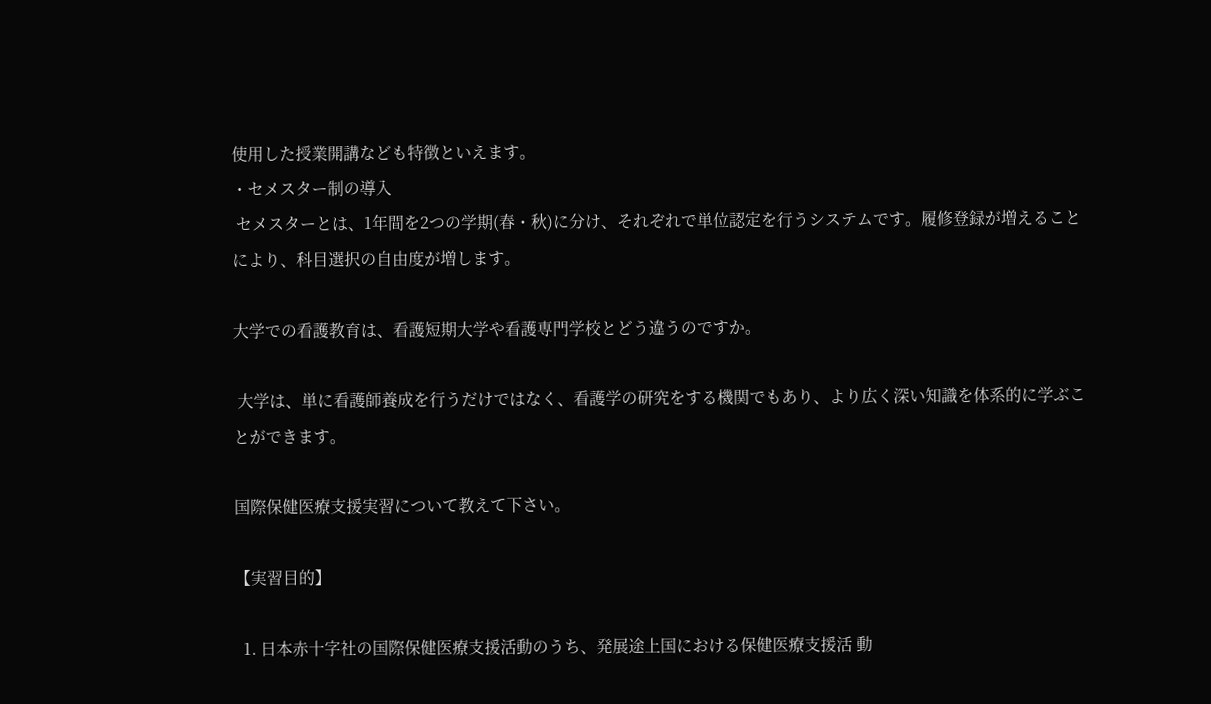使用した授業開講なども特徴といえます。
・セメスター制の導入
 セメスターとは、1年間を2つの学期(春・秋)に分け、それぞれで単位認定を行うシステムです。履修登録が増えることにより、科目選択の自由度が増します。

大学での看護教育は、看護短期大学や看護専門学校とどう違うのですか。

 大学は、単に看護師養成を行うだけではなく、看護学の研究をする機関でもあり、より広く深い知識を体系的に学ぶことができます。

国際保健医療支援実習について教えて下さい。

【実習目的】

  1. 日本赤十字社の国際保健医療支援活動のうち、発展途上国における保健医療支援活 動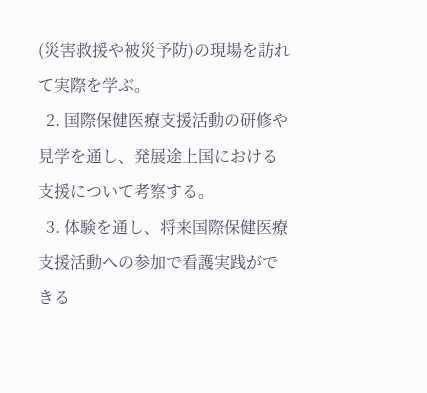(災害救援や被災予防)の現場を訪れて実際を学ぶ。
  2. 国際保健医療支援活動の研修や見学を通し、発展途上国における支援について考察する。
  3. 体験を通し、将来国際保健医療支援活動への参加で看護実践ができる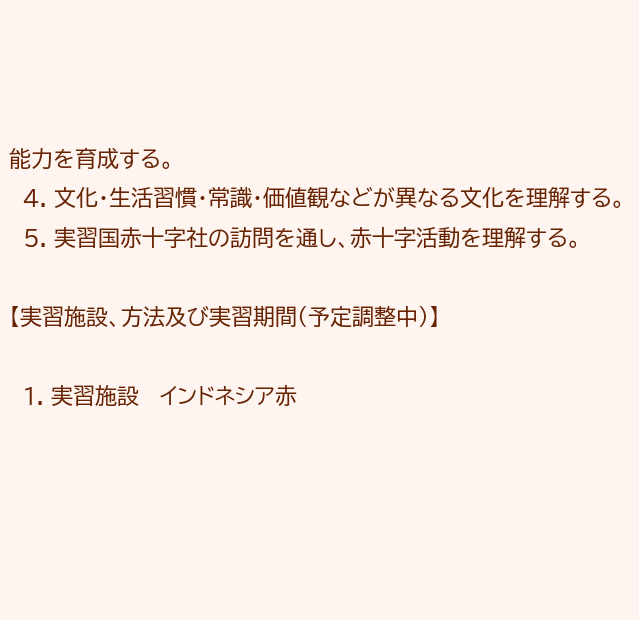能力を育成する。
  4. 文化・生活習慣・常識・価値観などが異なる文化を理解する。
  5. 実習国赤十字社の訪問を通し、赤十字活動を理解する。

【実習施設、方法及び実習期間(予定調整中)】

  1. 実習施設   インドネシア赤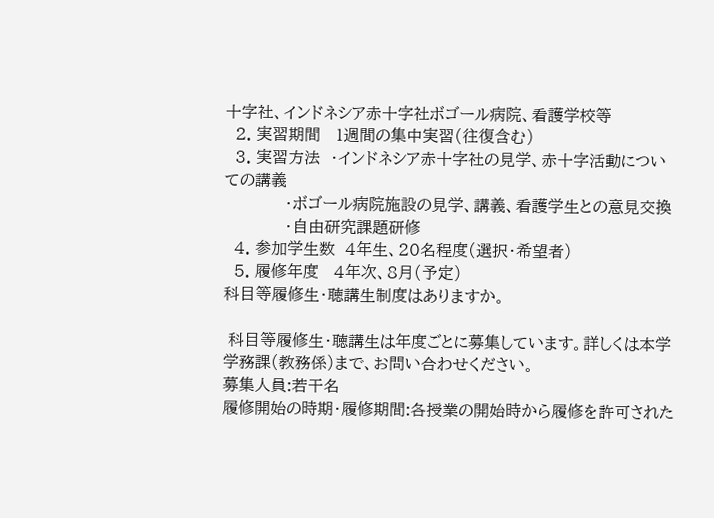十字社、インドネシア赤十字社ボゴール病院、看護学校等
  2. 実習期間   1週間の集中実習(往復含む)
  3. 実習方法  ・インドネシア赤十字社の見学、赤十字活動についての講義
            ・ボゴール病院施設の見学、講義、看護学生との意見交換
            ・自由研究課題研修
  4. 参加学生数  4年生、20名程度(選択・希望者)
  5. 履修年度   4年次、8月(予定)
科目等履修生・聴講生制度はありますか。

 科目等履修生・聴講生は年度ごとに募集しています。詳しくは本学学務課(教務係)まで、お問い合わせください。
募集人員:若干名
履修開始の時期・履修期間:各授業の開始時から履修を許可された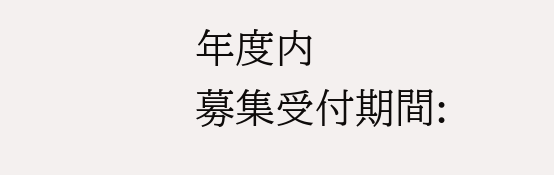年度内
募集受付期間: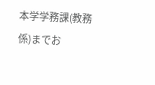本学学務課(教務係)までお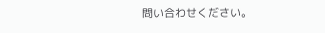問い合わせください。